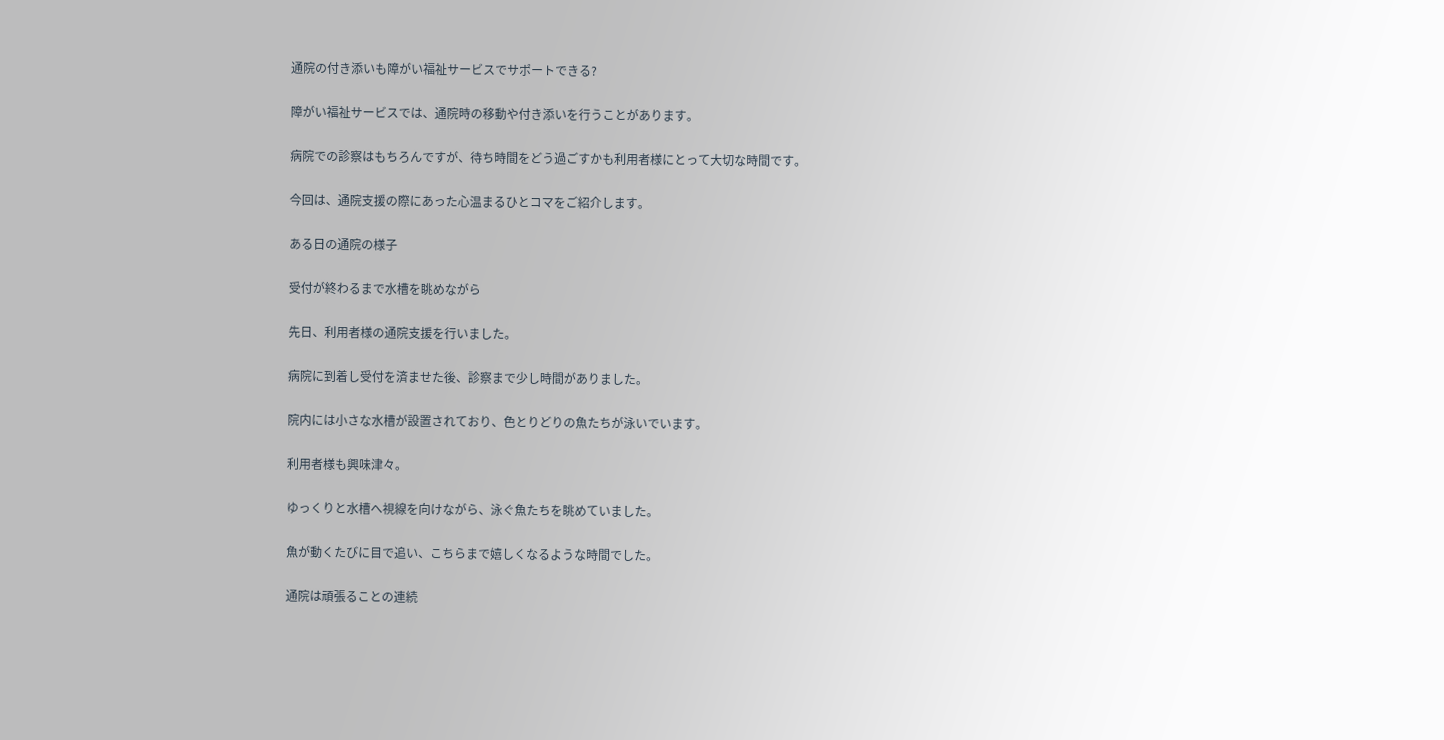通院の付き添いも障がい福祉サービスでサポートできる?

障がい福祉サービスでは、通院時の移動や付き添いを行うことがあります。

病院での診察はもちろんですが、待ち時間をどう過ごすかも利用者様にとって大切な時間です。

今回は、通院支援の際にあった心温まるひとコマをご紹介します。

ある日の通院の様子

受付が終わるまで水槽を眺めながら

先日、利用者様の通院支援を行いました。

病院に到着し受付を済ませた後、診察まで少し時間がありました。

院内には小さな水槽が設置されており、色とりどりの魚たちが泳いでいます。

利用者様も興味津々。

ゆっくりと水槽へ視線を向けながら、泳ぐ魚たちを眺めていました。

魚が動くたびに目で追い、こちらまで嬉しくなるような時間でした。

通院は頑張ることの連続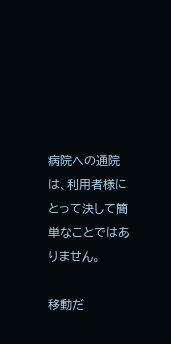病院への通院は、利用者様にとって決して簡単なことではありません。

移動だ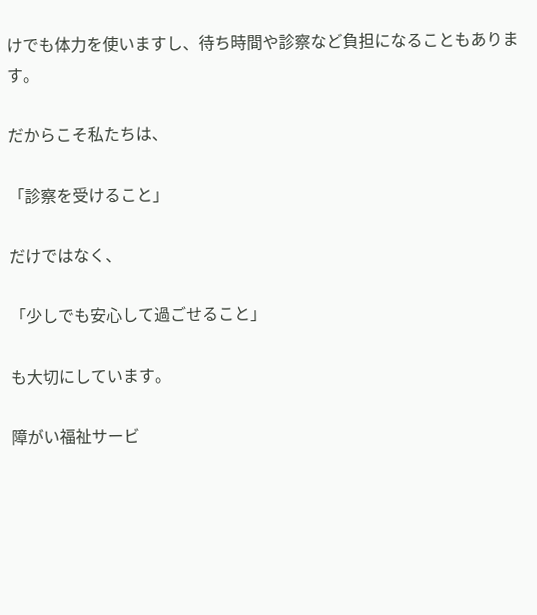けでも体力を使いますし、待ち時間や診察など負担になることもあります。

だからこそ私たちは、

「診察を受けること」

だけではなく、

「少しでも安心して過ごせること」

も大切にしています。

障がい福祉サービ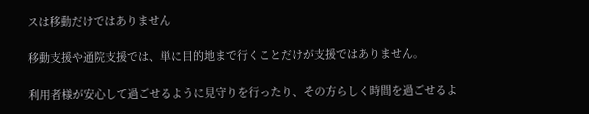スは移動だけではありません

移動支援や通院支援では、単に目的地まで行くことだけが支援ではありません。

利用者様が安心して過ごせるように見守りを行ったり、その方らしく時間を過ごせるよ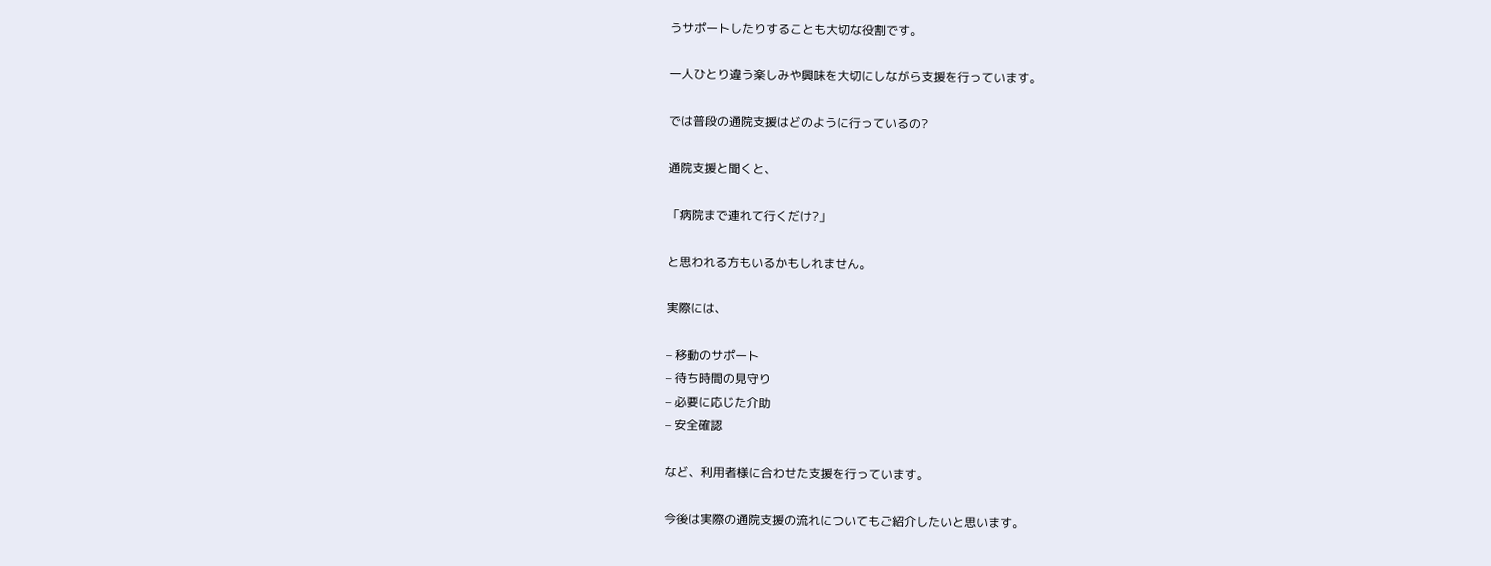うサポートしたりすることも大切な役割です。

一人ひとり違う楽しみや興味を大切にしながら支援を行っています。

では普段の通院支援はどのように行っているの?

通院支援と聞くと、

「病院まで連れて行くだけ?」

と思われる方もいるかもしれません。

実際には、

– 移動のサポート
– 待ち時間の見守り
– 必要に応じた介助
– 安全確認

など、利用者様に合わせた支援を行っています。

今後は実際の通院支援の流れについてもご紹介したいと思います。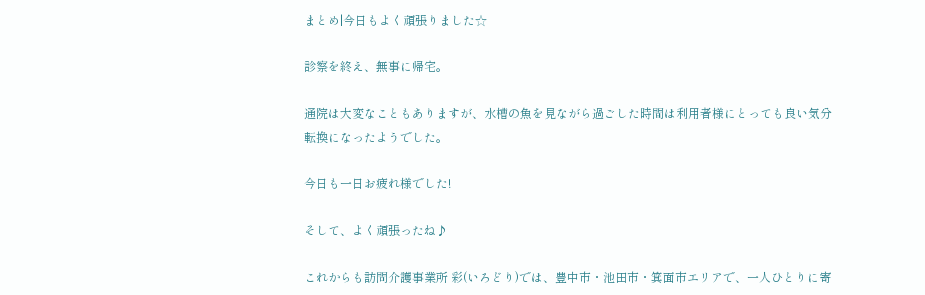まとめ|今日もよく頑張りました☆

診察を終え、無事に帰宅。

通院は大変なこともありますが、水槽の魚を見ながら過ごした時間は利用者様にとっても良い気分転換になったようでした。

今日も一日お疲れ様でした!

そして、よく頑張ったね♪

これからも訪問介護事業所 彩(いろどり)では、豊中市・池田市・箕面市エリアで、一人ひとりに寄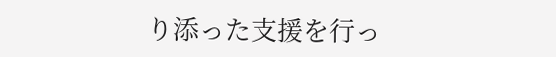り添った支援を行っ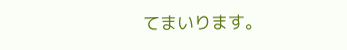てまいります。